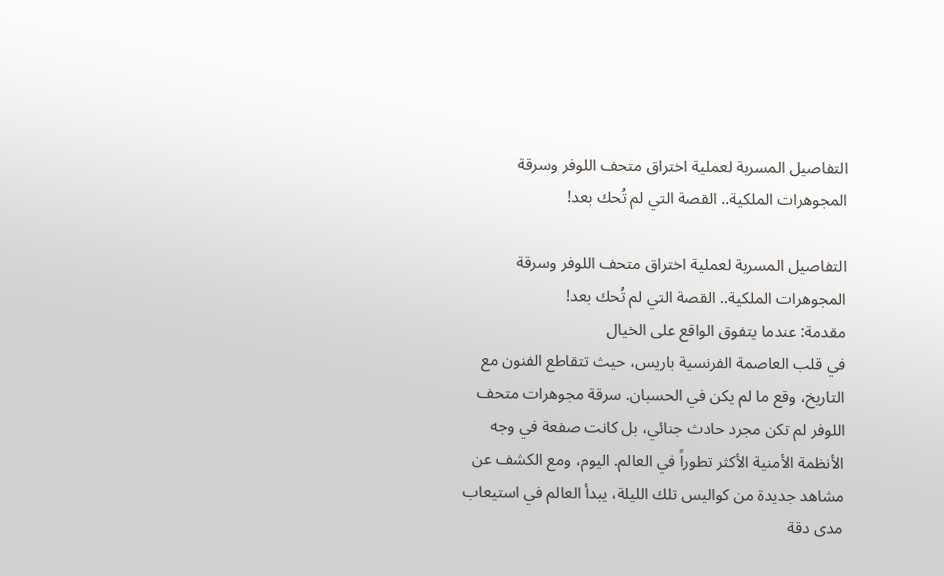التفاصيل المسربة لعملية اختراق متحف اللوفر وسرقة المجوهرات الملكية.. القصة التي لم تُحك بعد!

التفاصيل المسربة لعملية اختراق متحف اللوفر وسرقة المجوهرات الملكية.. القصة التي لم تُحك بعد!
مقدمة: عندما يتفوق الواقع على الخيال
في قلب العاصمة الفرنسية باريس، حيث تتقاطع الفنون مع التاريخ، وقع ما لم يكن في الحسبان. سرقة مجوهرات متحف اللوفر لم تكن مجرد حادث جنائي، بل كانت صفعة في وجه الأنظمة الأمنية الأكثر تطوراً في العالم. اليوم، ومع الكشف عن مشاهد جديدة من كواليس تلك الليلة، يبدأ العالم في استيعاب مدى دقة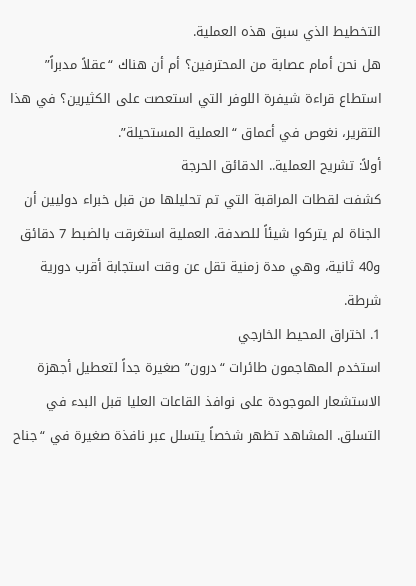التخطيط الذي سبق هذه العملية.
هل نحن أمام عصابة من المحترفين؟ أم أن هناك “عقلاً مدبراً” استطاع قراءة شيفرة اللوفر التي استعصت على الكثيرين؟ في هذا التقرير، نغوص في أعماق “العملية المستحيلة”.
أولاً: تشريح العملية.. الدقائق الحرجة
كشفت لقطات المراقبة التي تم تحليلها من قبل خبراء دوليين أن الجناة لم يتركوا شيئاً للصدفة. العملية استغرقت بالضبط 7 دقائق و40 ثانية، وهي مدة زمنية تقل عن وقت استجابة أقرب دورية شرطة.
1. اختراق المحيط الخارجي
استخدم المهاجمون طائرات “درون” صغيرة جداً لتعطيل أجهزة الاستشعار الموجودة على نوافذ القاعات العليا قبل البدء في التسلق. المشاهد تظهر شخصاً يتسلل عبر نافذة صغيرة في “جناح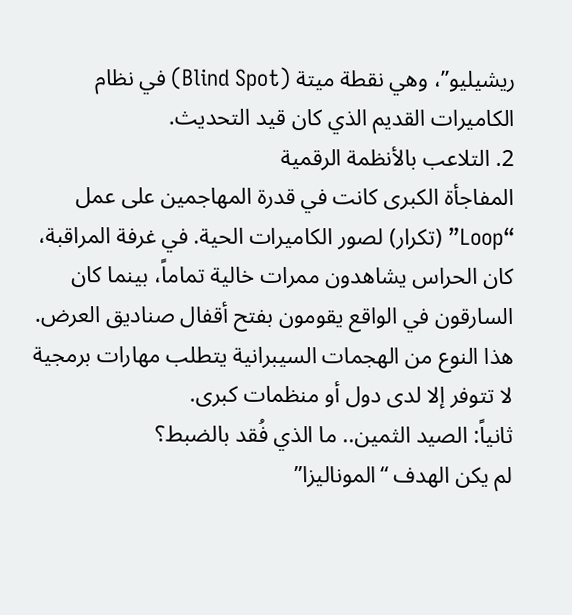ريشيليو”، وهي نقطة ميتة (Blind Spot) في نظام الكاميرات القديم الذي كان قيد التحديث.
2. التلاعب بالأنظمة الرقمية
المفاجأة الكبرى كانت في قدرة المهاجمين على عمل “Loop” (تكرار) لصور الكاميرات الحية. في غرفة المراقبة، كان الحراس يشاهدون ممرات خالية تماماً، بينما كان السارقون في الواقع يقومون بفتح أقفال صناديق العرض. هذا النوع من الهجمات السيبرانية يتطلب مهارات برمجية لا تتوفر إلا لدى دول أو منظمات كبرى.
ثانياً: الصيد الثمين.. ما الذي فُقد بالضبط؟
لم يكن الهدف “الموناليزا”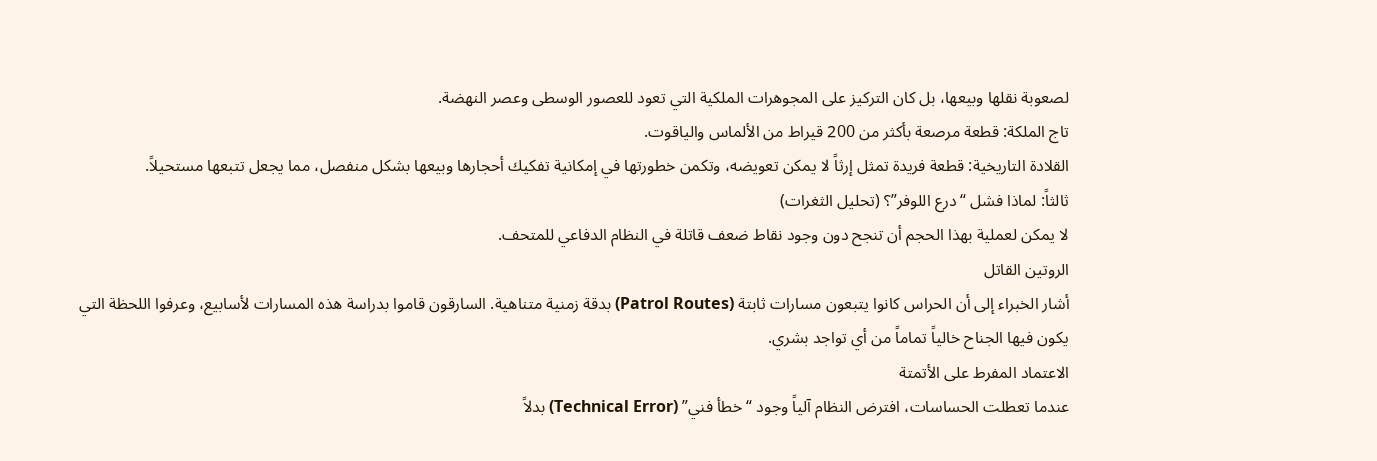لصعوبة نقلها وبيعها، بل كان التركيز على المجوهرات الملكية التي تعود للعصور الوسطى وعصر النهضة.
تاج الملكة: قطعة مرصعة بأكثر من 200 قيراط من الألماس والياقوت.
القلادة التاريخية: قطعة فريدة تمثل إرثاً لا يمكن تعويضه، وتكمن خطورتها في إمكانية تفكيك أحجارها وبيعها بشكل منفصل، مما يجعل تتبعها مستحيلاً.
ثالثاً: لماذا فشل “درع اللوفر”؟ (تحليل الثغرات)
لا يمكن لعملية بهذا الحجم أن تنجح دون وجود نقاط ضعف قاتلة في النظام الدفاعي للمتحف.
الروتين القاتل
أشار الخبراء إلى أن الحراس كانوا يتبعون مسارات ثابتة (Patrol Routes) بدقة زمنية متناهية. السارقون قاموا بدراسة هذه المسارات لأسابيع، وعرفوا اللحظة التي يكون فيها الجناح خالياً تماماً من أي تواجد بشري.
الاعتماد المفرط على الأتمتة
عندما تعطلت الحساسات، افترض النظام آلياً وجود “خطأ فني” (Technical Error) بدلاً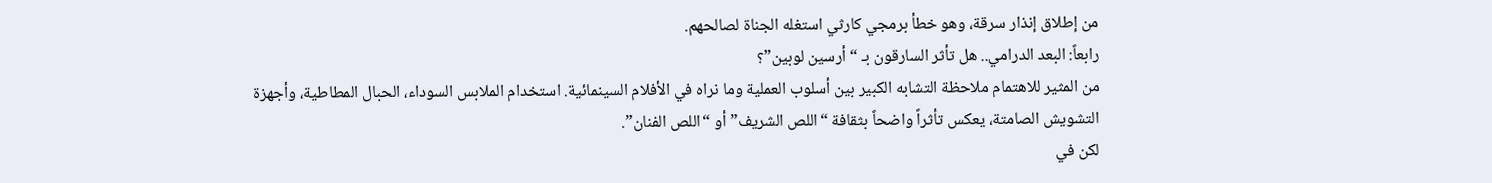من إطلاق إنذار سرقة، وهو خطأ برمجي كارثي استغله الجناة لصالحهم.
رابعاً: البعد الدرامي.. هل تأثر السارقون بـ “أرسين لوبين”؟
من المثير للاهتمام ملاحظة التشابه الكبير بين أسلوب العملية وما نراه في الأفلام السينمائية. استخدام الملابس السوداء، الحبال المطاطية، وأجهزة التشويش الصامتة، يعكس تأثراً واضحاً بثقافة “اللص الشريف” أو “اللص الفنان”.
لكن في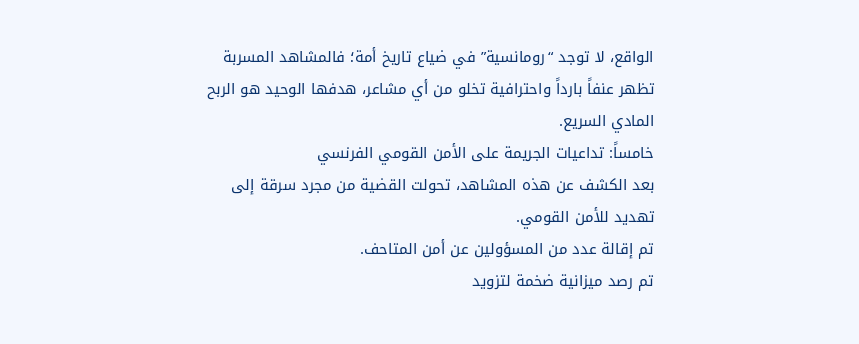الواقع، لا توجد “رومانسية” في ضياع تاريخ أمة؛ فالمشاهد المسربة تظهر عنفاً بارداً واحترافية تخلو من أي مشاعر، هدفها الوحيد هو الربح المادي السريع.
خامساً: تداعيات الجريمة على الأمن القومي الفرنسي
بعد الكشف عن هذه المشاهد، تحولت القضية من مجرد سرقة إلى تهديد للأمن القومي.
تم إقالة عدد من المسؤولين عن أمن المتاحف.
تم رصد ميزانية ضخمة لتزويد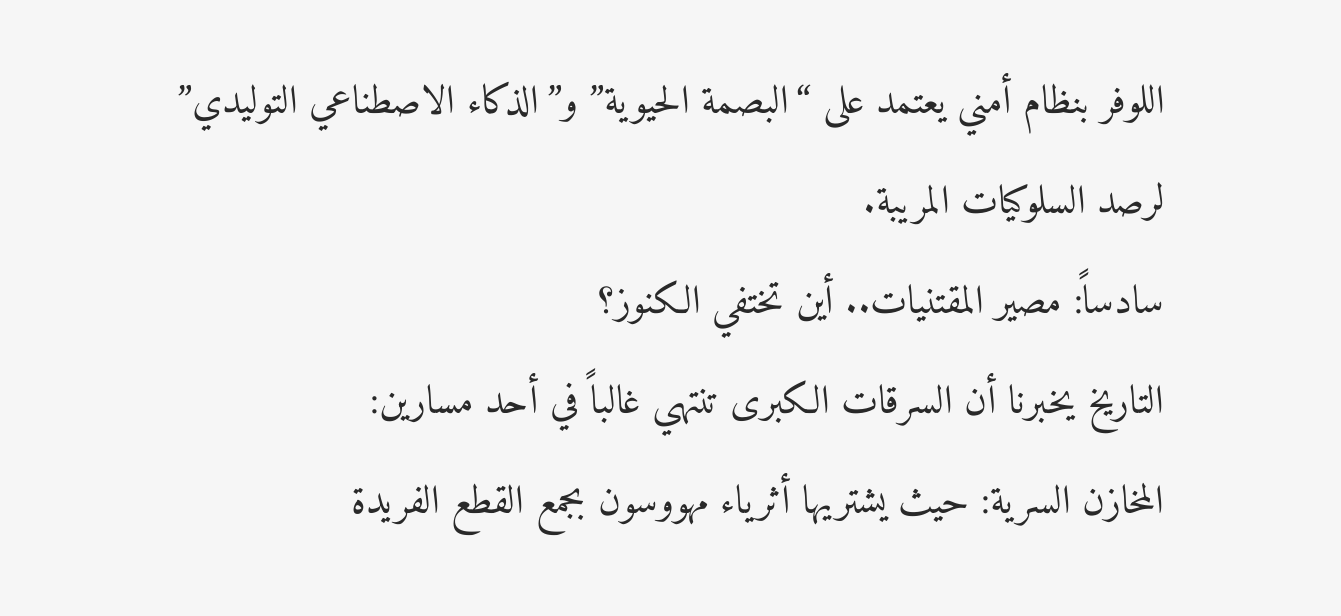اللوفر بنظام أمني يعتمد على “البصمة الحيوية” و”الذكاء الاصطناعي التوليدي” لرصد السلوكيات المريبة.
سادساً: مصير المقتنيات.. أين تختفي الكنوز؟
التاريخ يخبرنا أن السرقات الكبرى تنتهي غالباً في أحد مسارين:
المخازن السرية: حيث يشتريها أثرياء مهووسون بجمع القطع الفريدة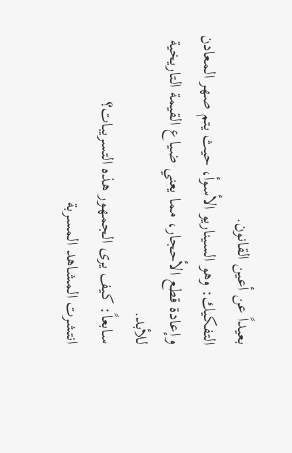بعيداً عن أعين القانون.
التفكيك: وهو السيناريو الأسوأ، حيث يتم صهر المعادن وإعادة قطع الأحجار، مما يعني ضياع القيمة التاريخية للأبد.
سابعاً: كيف يرى الجمهور هذه التسريبات؟
انتشرت المشاهد المسربة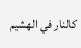كالنار في الهشيم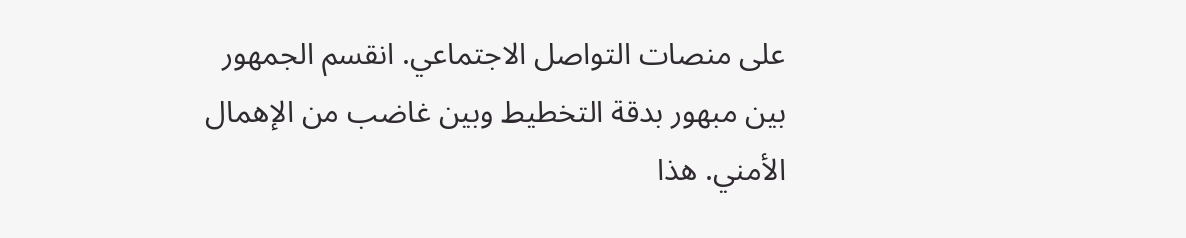على منصات التواصل الاجتماعي. انقسم الجمهور بين مبهور بدقة التخطيط وبين غاضب من الإهمال الأمني. هذا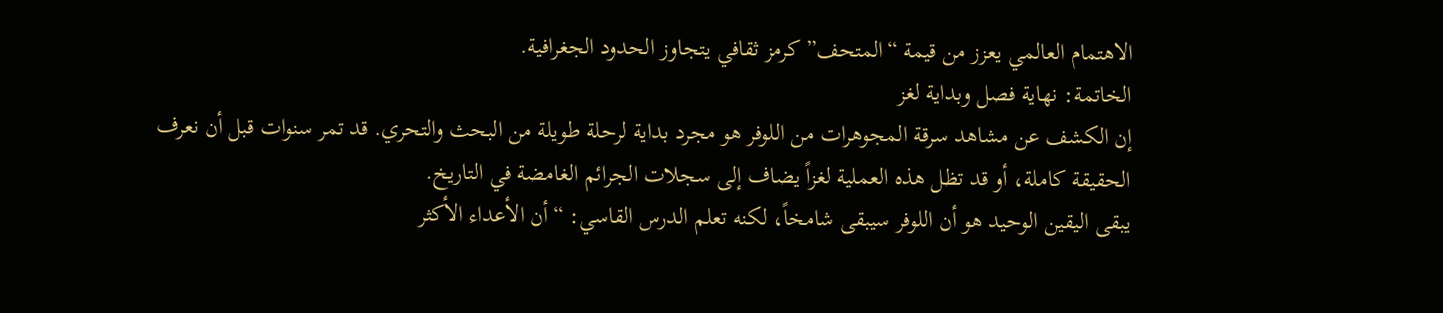الاهتمام العالمي يعزز من قيمة “المتحف” كرمز ثقافي يتجاوز الحدود الجغرافية.
الخاتمة: نهاية فصل وبداية لغز
إن الكشف عن مشاهد سرقة المجوهرات من اللوفر هو مجرد بداية لرحلة طويلة من البحث والتحري. قد تمر سنوات قبل أن نعرف الحقيقة كاملة، أو قد تظل هذه العملية لغزاً يضاف إلى سجلات الجرائم الغامضة في التاريخ.
يبقى اليقين الوحيد هو أن اللوفر سيبقى شامخاً، لكنه تعلم الدرس القاسي: “أن الأعداء الأكثر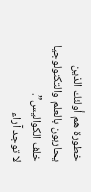خطورة هم أولئك الذين يحاربون بالعلم والتكنولوجيا خلف الكواليس”.
لا توجد آراء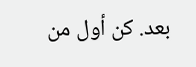بعد. كن أول من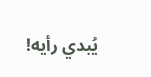يُبدي رأيه!